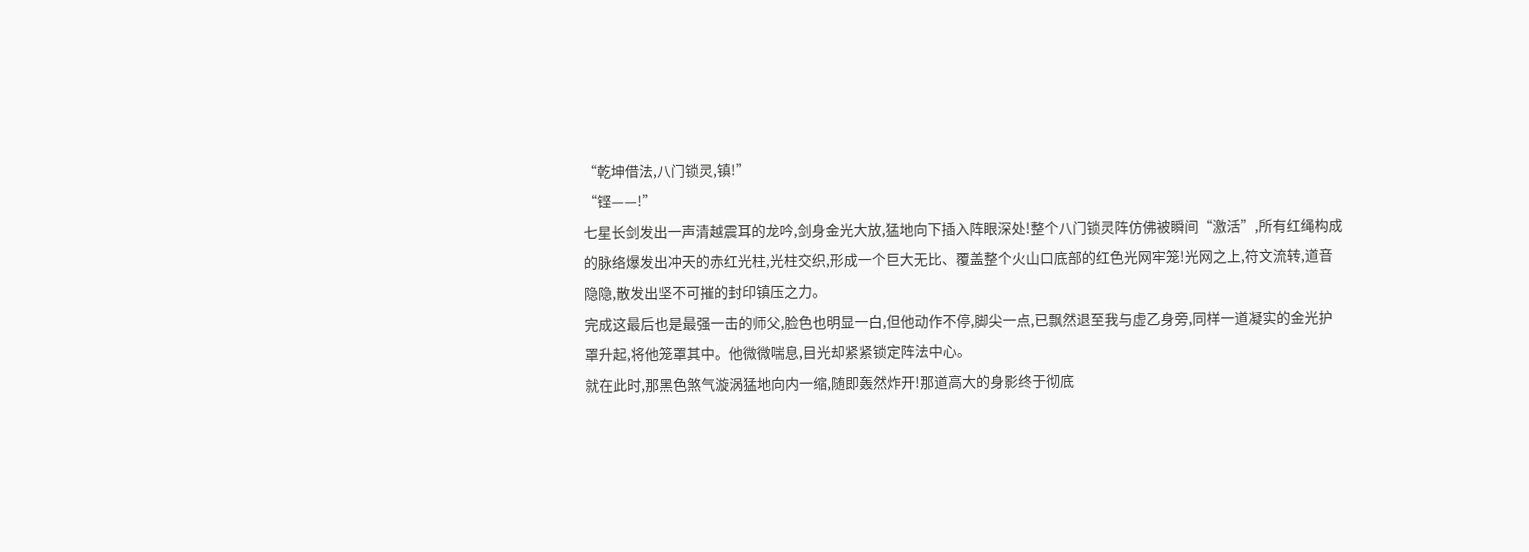“乾坤借法,八门锁灵,镇!”
“铿——!”
七星长剑发出一声清越震耳的龙吟,剑身金光大放,猛地向下插入阵眼深处!整个八门锁灵阵仿佛被瞬间“激活”,所有红绳构成的脉络爆发出冲天的赤红光柱,光柱交织,形成一个巨大无比、覆盖整个火山口底部的红色光网牢笼!光网之上,符文流转,道音隐隐,散发出坚不可摧的封印镇压之力。
完成这最后也是最强一击的师父,脸色也明显一白,但他动作不停,脚尖一点,已飘然退至我与虚乙身旁,同样一道凝实的金光护罩升起,将他笼罩其中。他微微喘息,目光却紧紧锁定阵法中心。
就在此时,那黑色煞气漩涡猛地向内一缩,随即轰然炸开!那道高大的身影终于彻底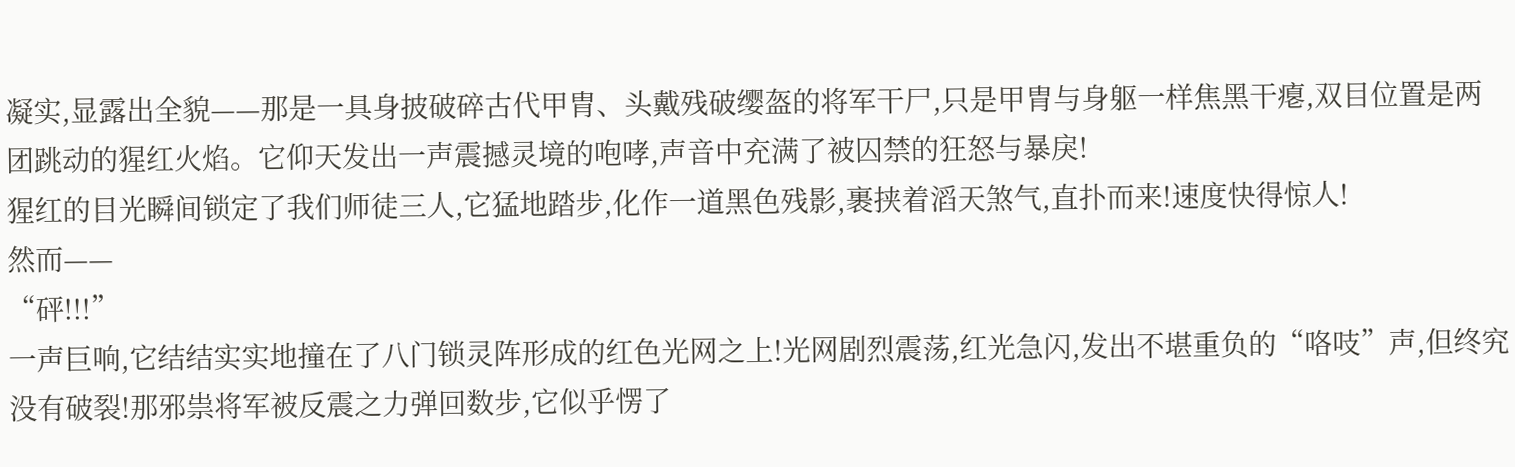凝实,显露出全貌——那是一具身披破碎古代甲胄、头戴残破缨盔的将军干尸,只是甲胄与身躯一样焦黑干瘪,双目位置是两团跳动的猩红火焰。它仰天发出一声震撼灵境的咆哮,声音中充满了被囚禁的狂怒与暴戾!
猩红的目光瞬间锁定了我们师徒三人,它猛地踏步,化作一道黑色残影,裹挟着滔天煞气,直扑而来!速度快得惊人!
然而——
“砰!!!”
一声巨响,它结结实实地撞在了八门锁灵阵形成的红色光网之上!光网剧烈震荡,红光急闪,发出不堪重负的“咯吱”声,但终究没有破裂!那邪祟将军被反震之力弹回数步,它似乎愣了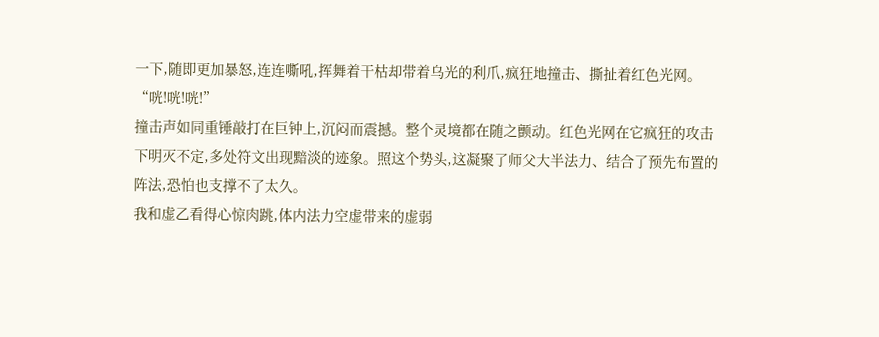一下,随即更加暴怒,连连嘶吼,挥舞着干枯却带着乌光的利爪,疯狂地撞击、撕扯着红色光网。
“咣!咣!咣!”
撞击声如同重锤敲打在巨钟上,沉闷而震撼。整个灵境都在随之颤动。红色光网在它疯狂的攻击下明灭不定,多处符文出现黯淡的迹象。照这个势头,这凝聚了师父大半法力、结合了预先布置的阵法,恐怕也支撑不了太久。
我和虚乙看得心惊肉跳,体内法力空虚带来的虚弱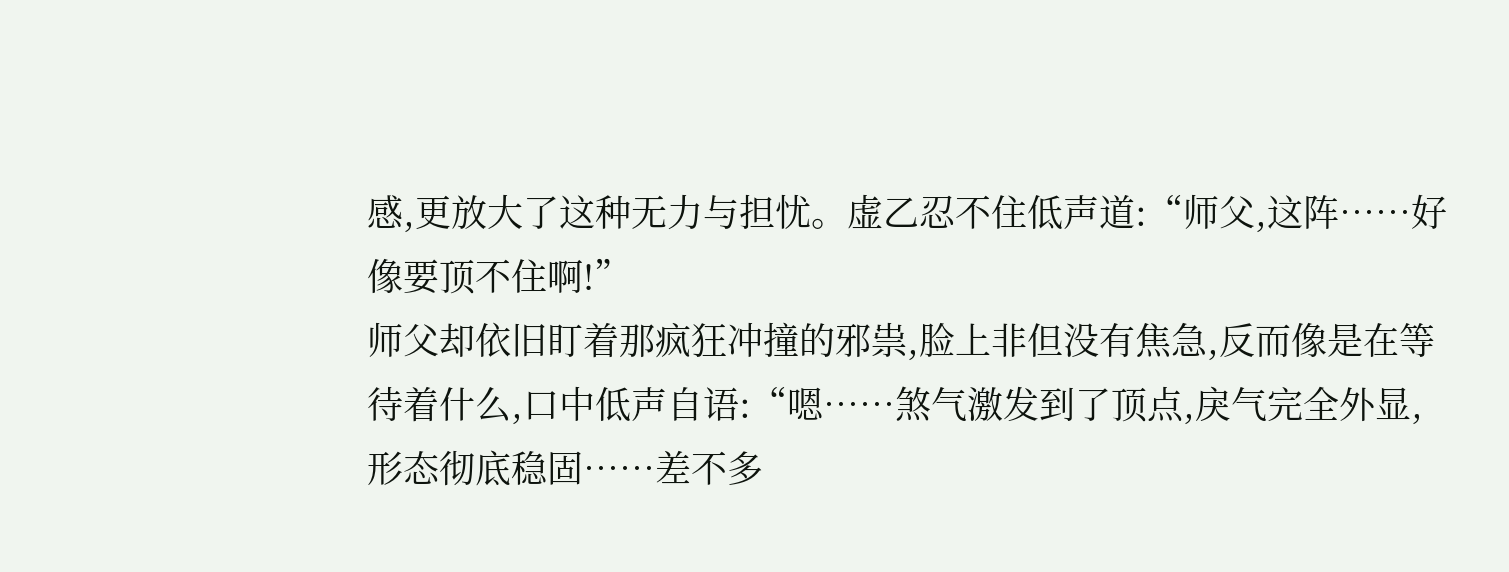感,更放大了这种无力与担忧。虚乙忍不住低声道:“师父,这阵……好像要顶不住啊!”
师父却依旧盯着那疯狂冲撞的邪祟,脸上非但没有焦急,反而像是在等待着什么,口中低声自语:“嗯……煞气激发到了顶点,戾气完全外显,形态彻底稳固……差不多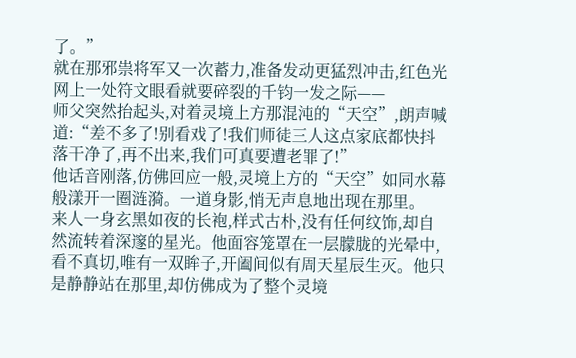了。”
就在那邪祟将军又一次蓄力,准备发动更猛烈冲击,红色光网上一处符文眼看就要碎裂的千钧一发之际——
师父突然抬起头,对着灵境上方那混沌的“天空”,朗声喊道:“差不多了!别看戏了!我们师徒三人这点家底都快抖落干净了,再不出来,我们可真要遭老罪了!”
他话音刚落,仿佛回应一般,灵境上方的“天空”如同水幕般漾开一圈涟漪。一道身影,悄无声息地出现在那里。
来人一身玄黑如夜的长袍,样式古朴,没有任何纹饰,却自然流转着深邃的星光。他面容笼罩在一层朦胧的光晕中,看不真切,唯有一双眸子,开阖间似有周天星辰生灭。他只是静静站在那里,却仿佛成为了整个灵境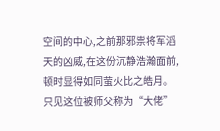空间的中心,之前那邪祟将军滔天的凶威,在这份沉静浩瀚面前,顿时显得如同萤火比之皓月。
只见这位被师父称为“大佬”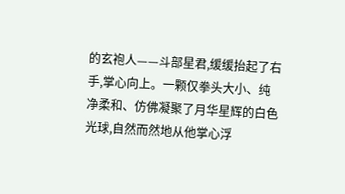的玄袍人——斗部星君,缓缓抬起了右手,掌心向上。一颗仅拳头大小、纯净柔和、仿佛凝聚了月华星辉的白色光球,自然而然地从他掌心浮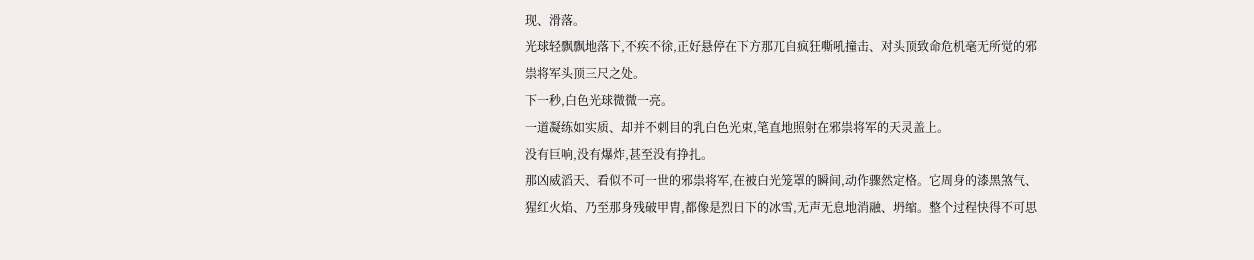现、滑落。
光球轻飘飘地落下,不疾不徐,正好悬停在下方那兀自疯狂嘶吼撞击、对头顶致命危机毫无所觉的邪祟将军头顶三尺之处。
下一秒,白色光球微微一亮。
一道凝练如实质、却并不刺目的乳白色光束,笔直地照射在邪祟将军的天灵盖上。
没有巨响,没有爆炸,甚至没有挣扎。
那凶威滔天、看似不可一世的邪祟将军,在被白光笼罩的瞬间,动作骤然定格。它周身的漆黑煞气、猩红火焰、乃至那身残破甲胄,都像是烈日下的冰雪,无声无息地消融、坍缩。整个过程快得不可思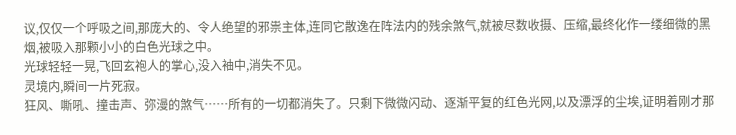议,仅仅一个呼吸之间,那庞大的、令人绝望的邪祟主体,连同它散逸在阵法内的残余煞气,就被尽数收摄、压缩,最终化作一缕细微的黑烟,被吸入那颗小小的白色光球之中。
光球轻轻一晃,飞回玄袍人的掌心,没入袖中,消失不见。
灵境内,瞬间一片死寂。
狂风、嘶吼、撞击声、弥漫的煞气……所有的一切都消失了。只剩下微微闪动、逐渐平复的红色光网,以及漂浮的尘埃,证明着刚才那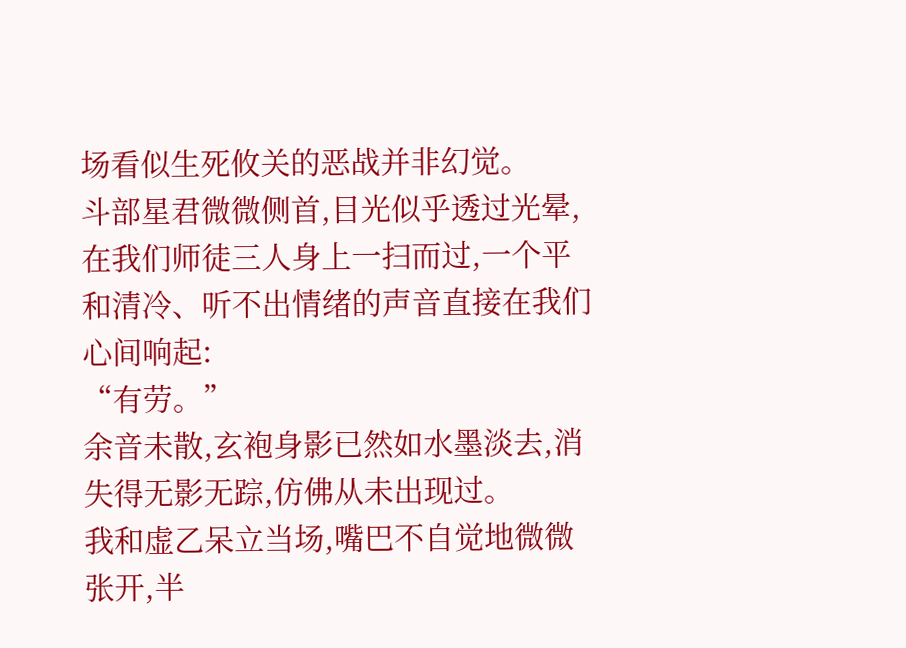场看似生死攸关的恶战并非幻觉。
斗部星君微微侧首,目光似乎透过光晕,在我们师徒三人身上一扫而过,一个平和清冷、听不出情绪的声音直接在我们心间响起:
“有劳。”
余音未散,玄袍身影已然如水墨淡去,消失得无影无踪,仿佛从未出现过。
我和虚乙呆立当场,嘴巴不自觉地微微张开,半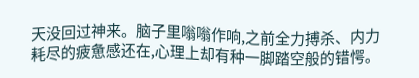天没回过神来。脑子里嗡嗡作响,之前全力搏杀、内力耗尽的疲惫感还在,心理上却有种一脚踏空般的错愕。